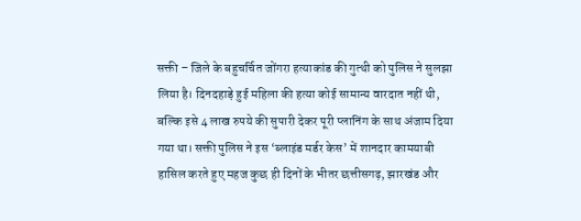सक्ती – जिले के बहुचर्चित जोंगरा हत्याकांड की गुत्थी को पुलिस ने सुलझा लिया है। दिनदहाड़े हुई महिला की हत्या कोई सामान्य वारदात नहीं थी, बल्कि इसे 4 लाख रुपये की सुपारी देकर पूरी प्लानिंग के साथ अंजाम दिया गया था। सक्ती पुलिस ने इस ‘ब्लाइंड मर्डर केस’ में शानदार कामयाबी हासिल करते हुए महज कुछ ही दिनों के भीतर छत्तीसगढ़, झारखंड और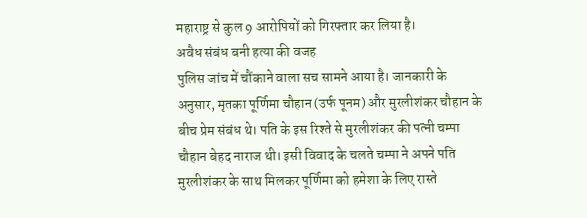महाराष्ट्र से कुल 9 आरोपियों को गिरफ्तार कर लिया है।
अवैध संबंध बनी हत्या की वजह
पुलिस जांच में चौंकाने वाला सच सामने आया है। जानकारी के अनुसार, मृतका पूर्णिमा चौहान (उर्फ पूनम) और मुरलीशंकर चौहान के बीच प्रेम संबंध थे। पति के इस रिश्ते से मुरलीशंकर की पत्नी चम्पा चौहान बेहद नाराज थी। इसी विवाद के चलते चम्पा ने अपने पति मुरलीशंकर के साथ मिलकर पूर्णिमा को हमेशा के लिए रास्ते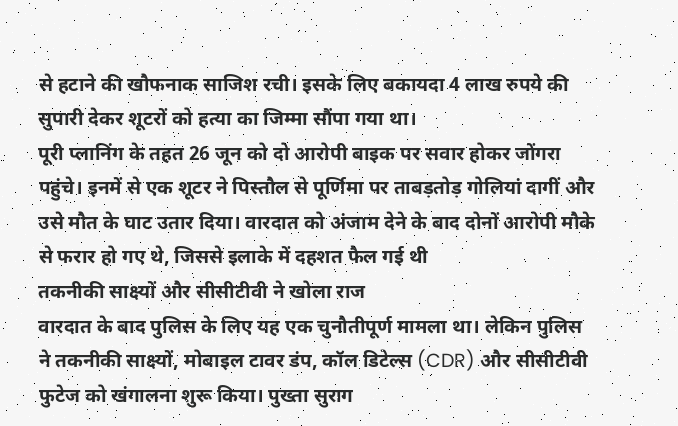से हटाने की खौफनाक साजिश रची। इसके लिए बकायदा 4 लाख रुपये की सुपारी देकर शूटरों को हत्या का जिम्मा सौंपा गया था।
पूरी प्लानिंग के तहत 26 जून को दो आरोपी बाइक पर सवार होकर जोंगरा पहुंचे। इनमें से एक शूटर ने पिस्तौल से पूर्णिमा पर ताबड़तोड़ गोलियां दागीं और उसे मौत के घाट उतार दिया। वारदात को अंजाम देने के बाद दोनों आरोपी मौके से फरार हो गए थे, जिससे इलाके में दहशत फैल गई थी
तकनीकी साक्ष्यों और सीसीटीवी ने खोला राज
वारदात के बाद पुलिस के लिए यह एक चुनौतीपूर्ण मामला था। लेकिन पुलिस ने तकनीकी साक्ष्यों, मोबाइल टावर डंप, कॉल डिटेल्स (CDR) और सीसीटीवी फुटेज को खंगालना शुरू किया। पुख्ता सुराग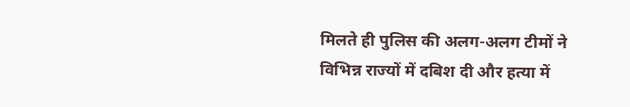मिलते ही पुलिस की अलग-अलग टीमों ने विभिन्न राज्यों में दबिश दी और हत्या में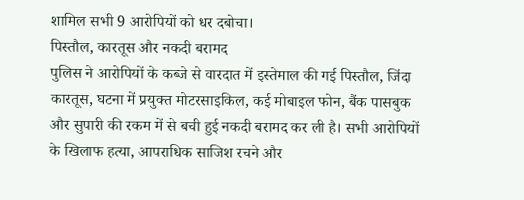शामिल सभी 9 आरोपियों को धर दबोचा।
पिस्तौल, कारतूस और नकदी बरामद
पुलिस ने आरोपियों के कब्जे से वारदात में इस्तेमाल की गई पिस्तौल, जिंदा कारतूस, घटना में प्रयुक्त मोटरसाइकिल, कई मोबाइल फोन, बैंक पासबुक और सुपारी की रकम में से बची हुई नकदी बरामद कर ली है। सभी आरोपियों के खिलाफ हत्या, आपराधिक साजिश रचने और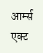आर्म्स एक्ट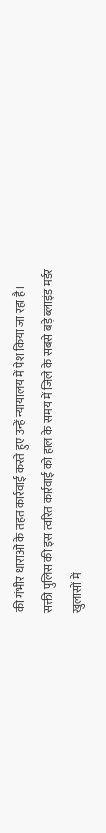की गंभीर धाराओं के तहत कार्रवाई करते हुए उन्हें न्यायालय में पेश किया जा रहा है।
सक्ती पुलिस की इस त्वरित कार्रवाई को हाल के समय में जिले के सबसे बड़े ब्लाइंड मर्डर खुलासों में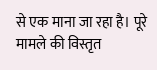से एक माना जा रहा है। पूरे मामले की विस्तृत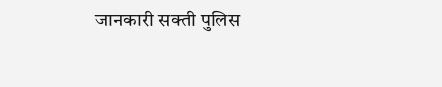जानकारी सक्ती पुलिस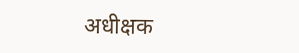अधीक्षक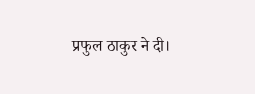प्रफुल ठाकुर ने दी।